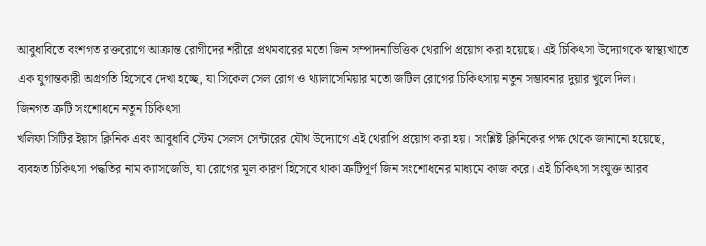আবুধাবিতে বংশগত রক্তরোগে আক্রান্ত রোগীদের শরীরে প্রথমবারের মতো জিন সম্পাদনাভিত্তিক থেরাপি প্রয়োগ করা হয়েছে। এই চিকিৎসা উদ্যোগকে স্বাস্থ্যখাতে এক যুগান্তকারী অগ্রগতি হিসেবে দেখা হচ্ছে, যা সিকেল সেল রোগ ও থ্যালাসেমিয়ার মতো জটিল রোগের চিকিৎসায় নতুন সম্ভাবনার দুয়ার খুলে দিল।
জিনগত ত্রুটি সংশোধনে নতুন চিকিৎসা
খলিফা সিটির ইয়াস ক্লিনিক এবং আবুধাবি স্টেম সেলস সেন্টারের যৌথ উদ্যোগে এই থেরাপি প্রয়োগ করা হয়। সংশ্লিষ্ট ক্লিনিকের পক্ষ থেকে জানানো হয়েছে, ব্যবহৃত চিকিৎসা পদ্ধতির নাম ক্যাসজেভি, যা রোগের মূল কারণ হিসেবে থাকা ত্রুটিপূর্ণ জিন সংশোধনের মাধ্যমে কাজ করে। এই চিকিৎসা সংযুক্ত আরব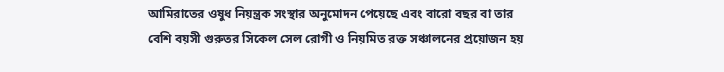আমিরাতের ওষুধ নিয়ন্ত্রক সংস্থার অনুমোদন পেয়েছে এবং বারো বছর বা তার বেশি বয়সী গুরুতর সিকেল সেল রোগী ও নিয়মিত রক্ত সঞ্চালনের প্রয়োজন হয়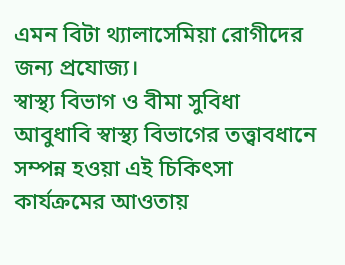এমন বিটা থ্যালাসেমিয়া রোগীদের জন্য প্রযোজ্য।
স্বাস্থ্য বিভাগ ও বীমা সুবিধা
আবুধাবি স্বাস্থ্য বিভাগের তত্ত্বাবধানে সম্পন্ন হওয়া এই চিকিৎসা কার্যক্রমের আওতায়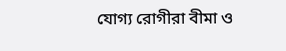যোগ্য রোগীরা বীমা ও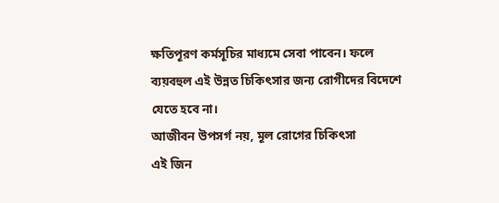ক্ষতিপূরণ কর্মসূচির মাধ্যমে সেবা পাবেন। ফলে ব্যয়বহুল এই উন্নত চিকিৎসার জন্য রোগীদের বিদেশে যেতে হবে না।
আজীবন উপসর্গ নয়, মূল রোগের চিকিৎসা
এই জিন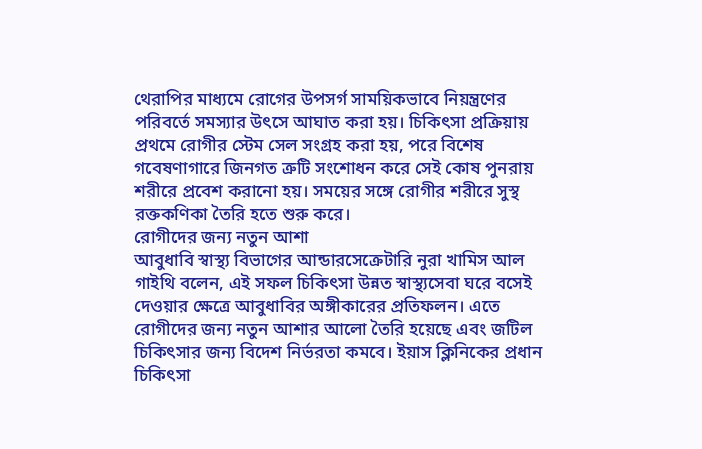থেরাপির মাধ্যমে রোগের উপসর্গ সাময়িকভাবে নিয়ন্ত্রণের পরিবর্তে সমস্যার উৎসে আঘাত করা হয়। চিকিৎসা প্রক্রিয়ায় প্রথমে রোগীর স্টেম সেল সংগ্রহ করা হয়, পরে বিশেষ গবেষণাগারে জিনগত ত্রুটি সংশোধন করে সেই কোষ পুনরায় শরীরে প্রবেশ করানো হয়। সময়ের সঙ্গে রোগীর শরীরে সুস্থ রক্তকণিকা তৈরি হতে শুরু করে।
রোগীদের জন্য নতুন আশা
আবুধাবি স্বাস্থ্য বিভাগের আন্ডারসেক্রেটারি নুরা খামিস আল গাইথি বলেন, এই সফল চিকিৎসা উন্নত স্বাস্থ্যসেবা ঘরে বসেই দেওয়ার ক্ষেত্রে আবুধাবির অঙ্গীকারের প্রতিফলন। এতে রোগীদের জন্য নতুন আশার আলো তৈরি হয়েছে এবং জটিল চিকিৎসার জন্য বিদেশ নির্ভরতা কমবে। ইয়াস ক্লিনিকের প্রধান চিকিৎসা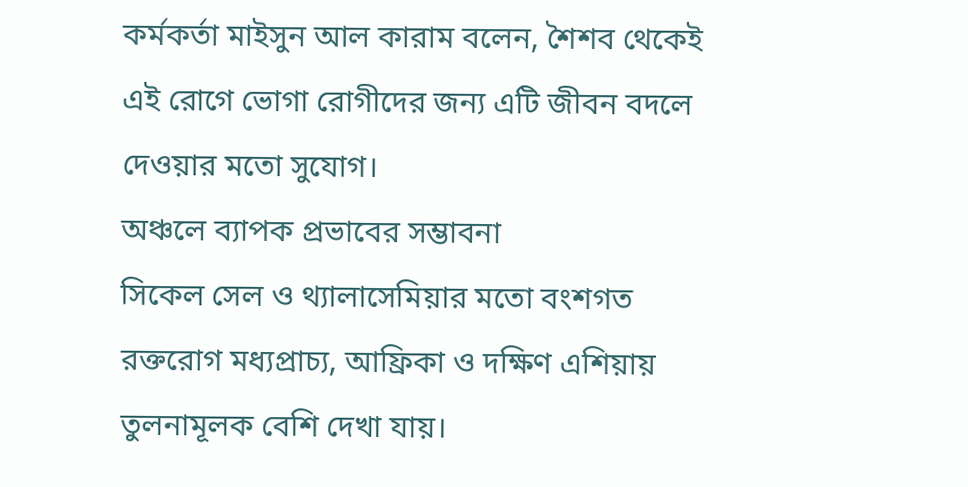কর্মকর্তা মাইসুন আল কারাম বলেন, শৈশব থেকেই এই রোগে ভোগা রোগীদের জন্য এটি জীবন বদলে দেওয়ার মতো সুযোগ।
অঞ্চলে ব্যাপক প্রভাবের সম্ভাবনা
সিকেল সেল ও থ্যালাসেমিয়ার মতো বংশগত রক্তরোগ মধ্যপ্রাচ্য, আফ্রিকা ও দক্ষিণ এশিয়ায় তুলনামূলক বেশি দেখা যায়।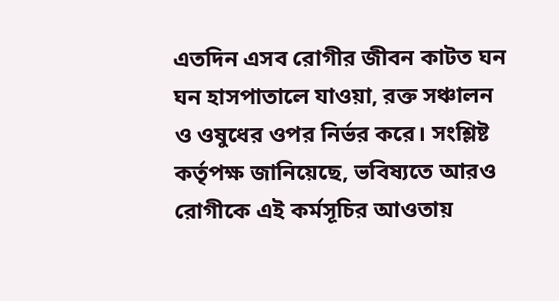এতদিন এসব রোগীর জীবন কাটত ঘন ঘন হাসপাতালে যাওয়া, রক্ত সঞ্চালন ও ওষুধের ওপর নির্ভর করে। সংশ্লিষ্ট কর্তৃপক্ষ জানিয়েছে, ভবিষ্যতে আরও রোগীকে এই কর্মসূচির আওতায়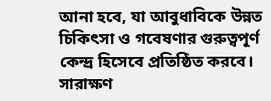আনা হবে, যা আবুধাবিকে উন্নত চিকিৎসা ও গবেষণার গুরুত্বপূর্ণ কেন্দ্র হিসেবে প্রতিষ্ঠিত করবে।
সারাক্ষণ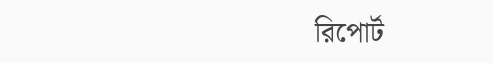রিপোর্ট